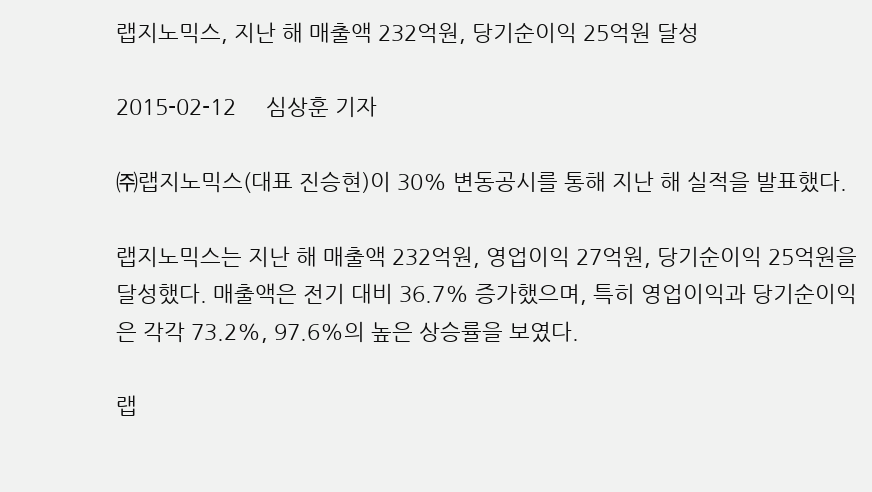랩지노믹스, 지난 해 매출액 232억원, 당기순이익 25억원 달성

2015-02-12     심상훈 기자

㈜랩지노믹스(대표 진승현)이 30% 변동공시를 통해 지난 해 실적을 발표했다.

랩지노믹스는 지난 해 매출액 232억원, 영업이익 27억원, 당기순이익 25억원을 달성했다. 매출액은 전기 대비 36.7% 증가했으며, 특히 영업이익과 당기순이익은 각각 73.2%, 97.6%의 높은 상승률을 보였다.

랩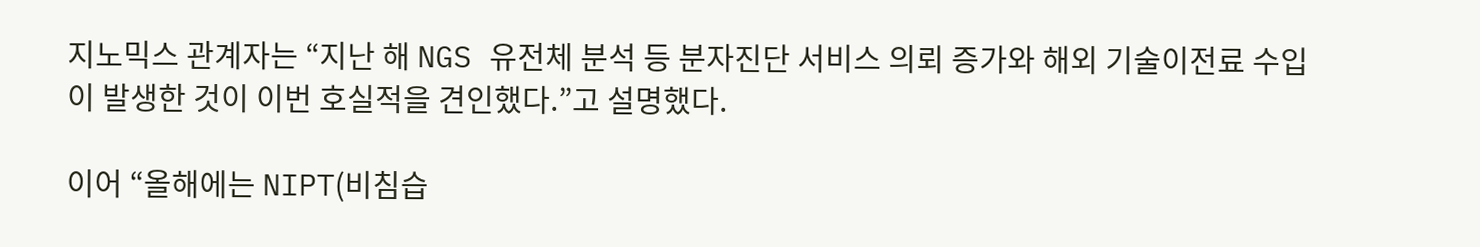지노믹스 관계자는 “지난 해 NGS 유전체 분석 등 분자진단 서비스 의뢰 증가와 해외 기술이전료 수입이 발생한 것이 이번 호실적을 견인했다.”고 설명했다.

이어 “올해에는 NIPT(비침습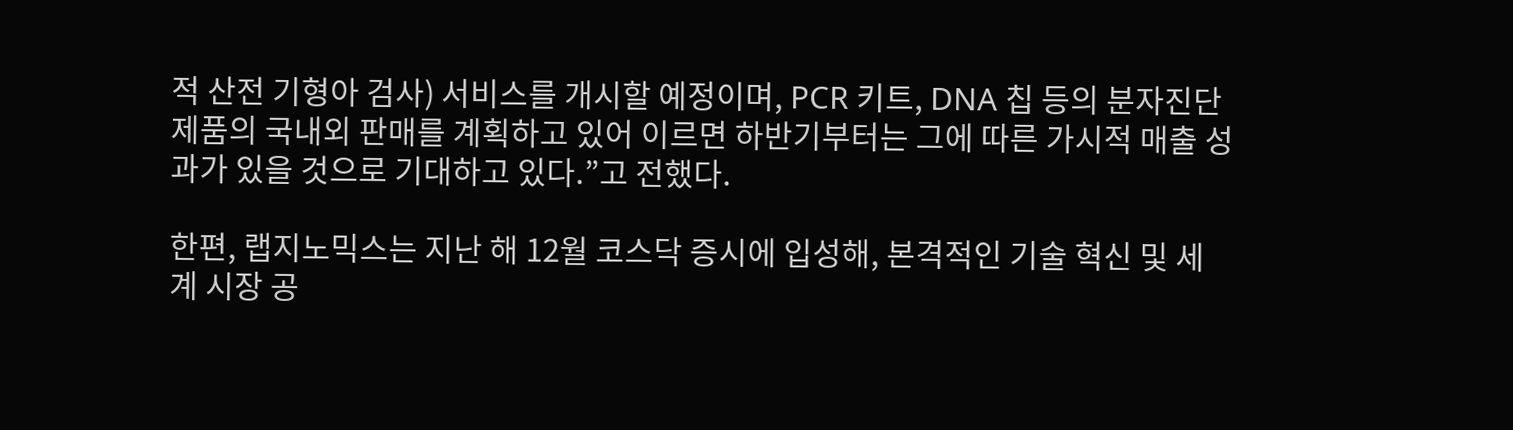적 산전 기형아 검사) 서비스를 개시할 예정이며, PCR 키트, DNA 칩 등의 분자진단제품의 국내외 판매를 계획하고 있어 이르면 하반기부터는 그에 따른 가시적 매출 성과가 있을 것으로 기대하고 있다.”고 전했다.

한편, 랩지노믹스는 지난 해 12월 코스닥 증시에 입성해, 본격적인 기술 혁신 및 세계 시장 공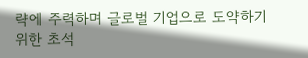략에 주력하며 글로벌 기업으로 도약하기 위한 초석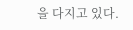을 다지고 있다.